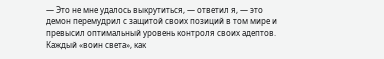— Это не мне удалось выкрутиться, — ответил я, — это демон перемудрил с защитой своих позиций в том мире и превысил оптимальный уровень контроля своих адептов. Каждый «воин света», как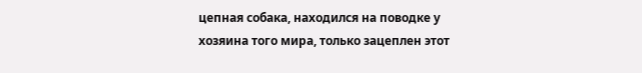цепная собака, находился на поводке у хозяина того мира, только зацеплен этот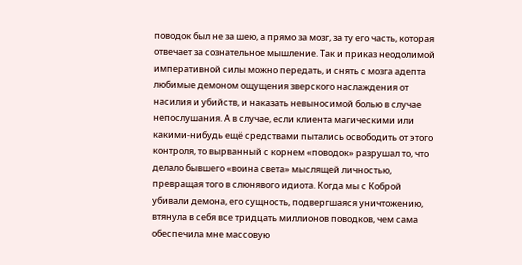поводок был не за шею, а прямо за мозг, за ту его часть, которая отвечает за сознательное мышление. Так и приказ неодолимой императивной силы можно передать, и снять с мозга адепта любимые демоном ощущения зверского наслаждения от насилия и убийств, и наказать невыносимой болью в случае непослушания. А в случае, если клиента магическими или какими-нибудь ещё средствами пытались освободить от этого контроля, то вырванный с корнем «поводок» разрушал то, что делало бывшего «воина света» мыслящей личностью, превращая того в слюнявого идиота. Когда мы с Коброй убивали демона, его сущность, подвергшаяся уничтожению, втянула в себя все тридцать миллионов поводков, чем сама обеспечила мне массовую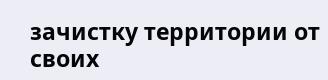зачистку территории от своих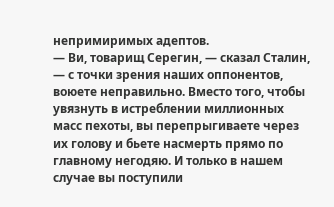непримиримых адептов.
— Ви, товарищ Серегин, — сказал Сталин, — с точки зрения наших оппонентов, воюете неправильно. Вместо того, чтобы увязнуть в истреблении миллионных масс пехоты, вы перепрыгиваете через их голову и бьете насмерть прямо по главному негодяю. И только в нашем случае вы поступили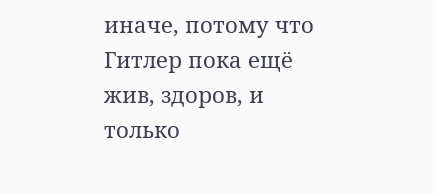иначе, потому что Гитлер пока ещё жив, здоров, и только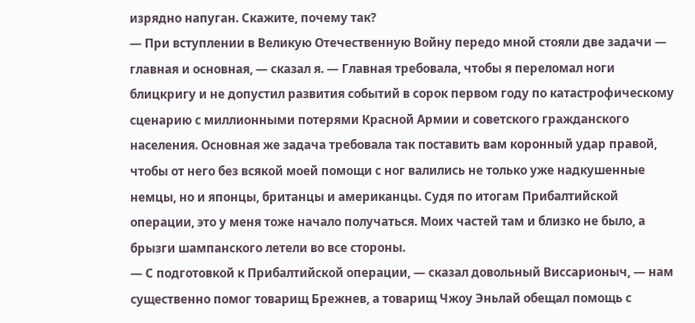изрядно напуган. Скажите, почему так?
— При вступлении в Великую Отечественную Войну передо мной стояли две задачи — главная и основная, — сказал я. — Главная требовала, чтобы я переломал ноги блицкригу и не допустил развития событий в сорок первом году по катастрофическому сценарию с миллионными потерями Красной Армии и советского гражданского населения. Основная же задача требовала так поставить вам коронный удар правой, чтобы от него без всякой моей помощи с ног валились не только уже надкушенные немцы, но и японцы, британцы и американцы. Судя по итогам Прибалтийской операции, это у меня тоже начало получаться. Моих частей там и близко не было, а брызги шампанского летели во все стороны.
— С подготовкой к Прибалтийской операции, — сказал довольный Виссарионыч, — нам существенно помог товарищ Брежнев, а товарищ Чжоу Эньлай обещал помощь с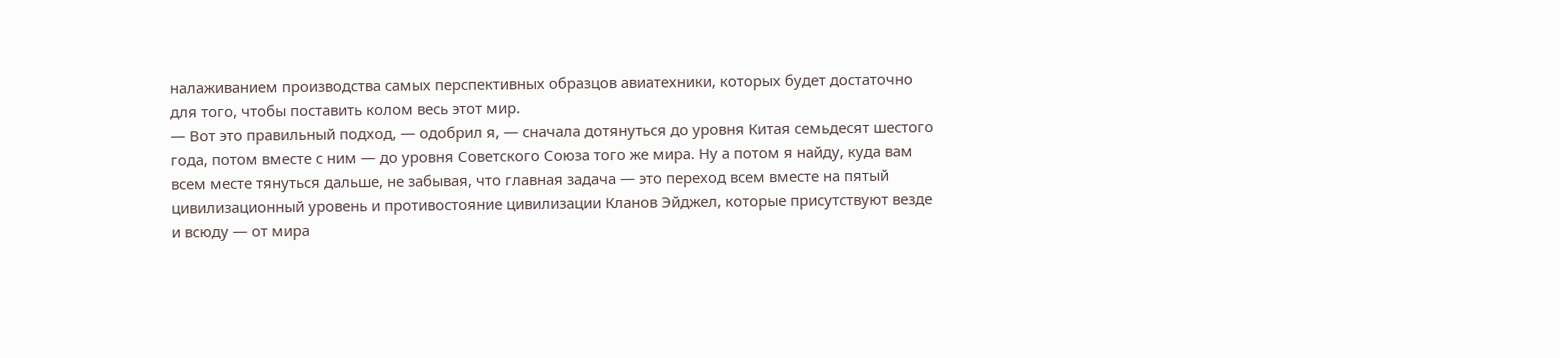налаживанием производства самых перспективных образцов авиатехники, которых будет достаточно для того, чтобы поставить колом весь этот мир.
— Вот это правильный подход, — одобрил я, — сначала дотянуться до уровня Китая семьдесят шестого года, потом вместе с ним — до уровня Советского Союза того же мира. Ну а потом я найду, куда вам всем месте тянуться дальше, не забывая, что главная задача — это переход всем вместе на пятый цивилизационный уровень и противостояние цивилизации Кланов Эйджел, которые присутствуют везде и всюду — от мира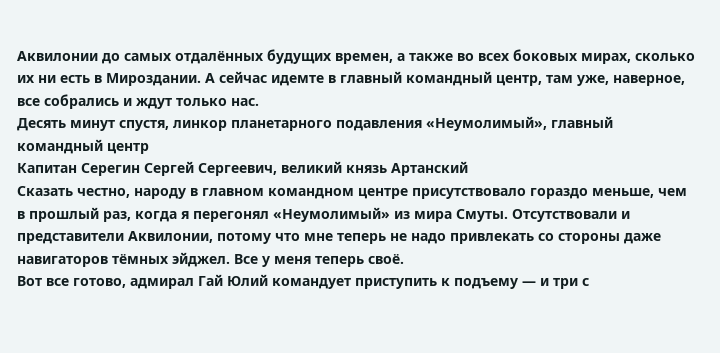Аквилонии до самых отдалённых будущих времен, а также во всех боковых мирах, сколько их ни есть в Мироздании. А сейчас идемте в главный командный центр, там уже, наверное, все собрались и ждут только нас.
Десять минут спустя, линкор планетарного подавления «Неумолимый», главный командный центр
Капитан Серегин Сергей Сергеевич, великий князь Артанский
Сказать честно, народу в главном командном центре присутствовало гораздо меньше, чем в прошлый раз, когда я перегонял «Неумолимый» из мира Смуты. Отсутствовали и представители Аквилонии, потому что мне теперь не надо привлекать со стороны даже навигаторов тёмных эйджел. Все у меня теперь своё.
Вот все готово, адмирал Гай Юлий командует приступить к подъему — и три с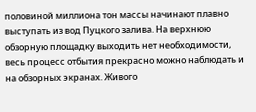половиной миллиона тон массы начинают плавно выступать из вод Пуцкого залива. На верхнюю обзорную площадку выходить нет необходимости, весь процесс отбытия прекрасно можно наблюдать и на обзорных экранах. Живого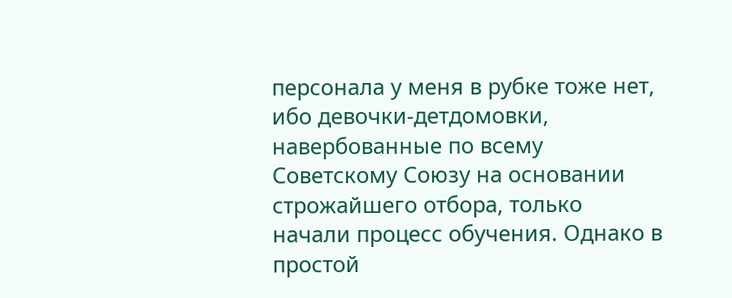персонала у меня в рубке тоже нет, ибо девочки-детдомовки, навербованные по всему Советскому Союзу на основании строжайшего отбора, только начали процесс обучения. Однако в простой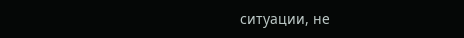ситуации, не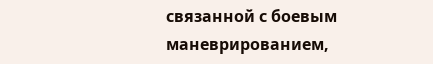связанной с боевым маневрированием,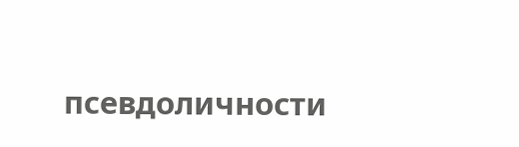псевдоличности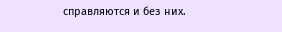справляются и без них.